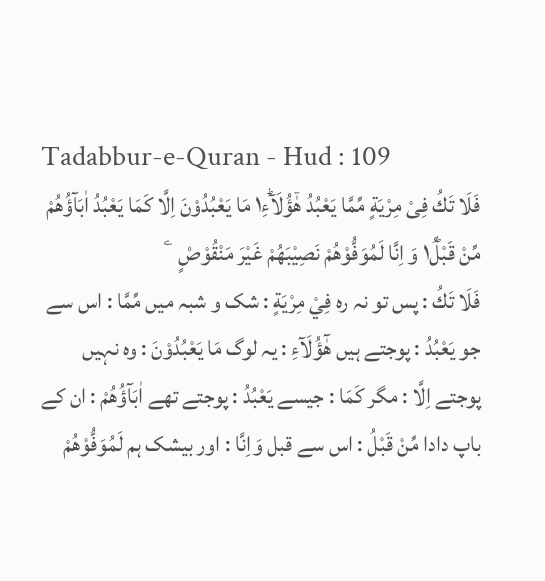Tadabbur-e-Quran - Hud : 109
فَلَا تَكُ فِیْ مِرْیَةٍ مِّمَّا یَعْبُدُ هٰۤؤُلَآءِ١ؕ مَا یَعْبُدُوْنَ اِلَّا كَمَا یَعْبُدُ اٰبَآؤُهُمْ مِّنْ قَبْلُ١ؕ وَ اِنَّا لَمُوَفُّوْهُمْ نَصِیْبَهُمْ غَیْرَ مَنْقُوْصٍ۠   ۧ
فَلَا تَكُ : پس تو نہ رہ فِيْ مِرْيَةٍ : شک و شبہ میں مِّمَّا : اس سے جو يَعْبُدُ : پوجتے ہیں هٰٓؤُلَآءِ : یہ لوگ مَا يَعْبُدُوْنَ : وہ نہیں پوجتے اِلَّا : مگر كَمَا : جیسے يَعْبُدُ : پوجتے تھے اٰبَآؤُهُمْ : ان کے باپ دادا مِّنْ قَبْلُ : اس سے قبل وَاِنَّا : اور بیشک ہم لَمُوَفُّوْهُمْ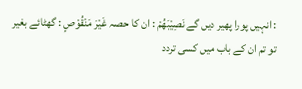: انہیں پورا پھیر دیں گے نَصِيْبَهُمْ : ان کا حصہ غَيْرَ مَنْقُوْصٍ : گھٹائے بغیر
تو تم ان کے باب میں کسی تردد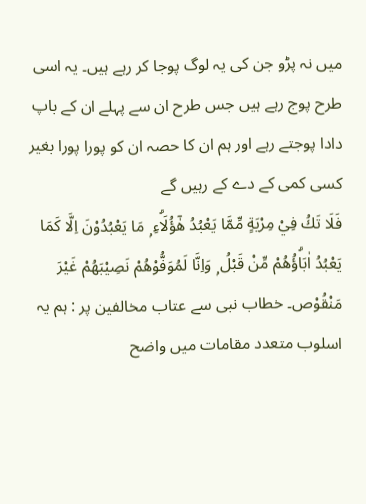میں نہ پڑو جن کی یہ لوگ پوجا کر رہے ہیں۔ یہ اسی طرح پوج رہے ہیں جس طرح ان سے پہلے ان کے باپ دادا پوجتے رہے اور ہم ان کا حصہ ان کو پورا پورا بغیر کسی کمی کے دے کے رہیں گے
فَلَا تَكُ فِيْ مِرْيَةٍ مِّمَّا يَعْبُدُ هٰٓؤُلَاۗءِ ۭ مَا يَعْبُدُوْنَ اِلَّا كَمَا يَعْبُدُ اٰبَاۗؤُهُمْ مِّنْ قَبْلُ ۭ وَاِنَّا لَمُوَفُّوْهُمْ نَصِيْبَهُمْ غَيْرَ مَنْقُوْص۔ خطاب نبی سے عتاب مخالفین پر : ہم یہ اسلوب متعدد مقامات میں واضح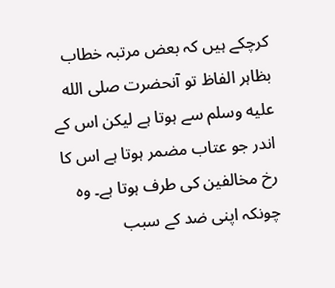کرچکے ہیں کہ بعض مرتبہ خطاب بظاہر الفاظ تو آنحضرت صلى الله عليه وسلم سے ہوتا ہے لیکن اس کے اندر جو عتاب مضمر ہوتا ہے اس کا رخ مخالفین کی طرف ہوتا ہے۔ وہ چونکہ اپنی ضد کے سبب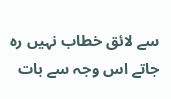سے لائق خطاب نہیں رہ جاتے اس وجہ سے بات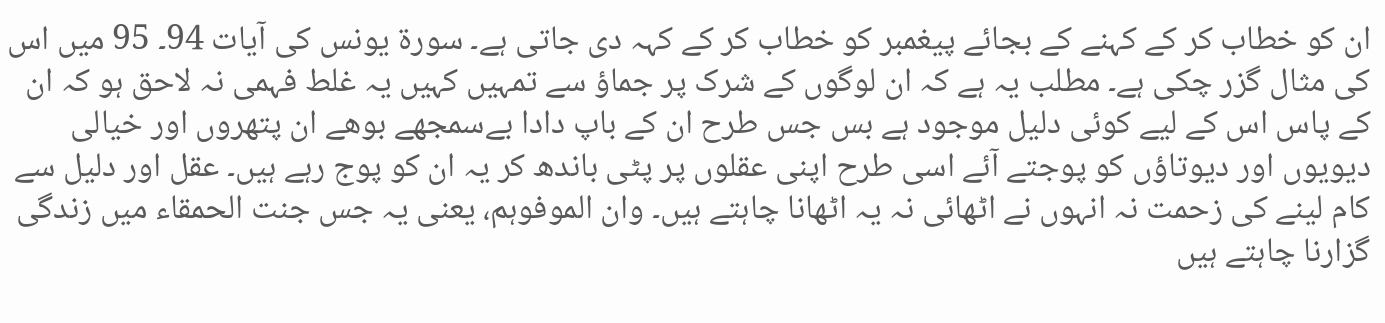ان کو خطاب کر کے کہنے کے بجائے پیغمبر کو خطاب کر کے کہہ دی جاتی ہے۔ سورة یونس کی آیات 94۔ 95 میں اس کی مثال گزر چکی ہے۔ مطلب یہ ہے کہ ان لوگوں کے شرک پر جماؤ سے تمہیں کہیں یہ غلط فہمی نہ لاحق ہو کہ ان کے پاس اس کے لیے کوئی دلیل موجود ہے بس جس طرح ان کے باپ دادا بےسمجھے بوھے ان پتھروں اور خیالی دیویوں اور دیوتاؤں کو پوجتے آئے اسی طرح اپنی عقلوں پر پٹی باندھ کر یہ ان کو پوج رہے ہیں۔ عقل اور دلیل سے کام لینے کی زحمت نہ انہوں نے اٹھائی نہ یہ اٹھانا چاہتے ہیں۔ وان الموفوہم، یعنی یہ جس جنت الحمقاء میں زندگی گزارنا چاہتے ہیں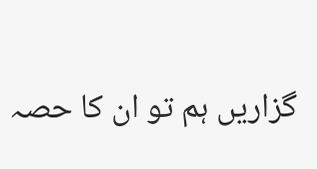گزاریں ہم تو ان کا حصہ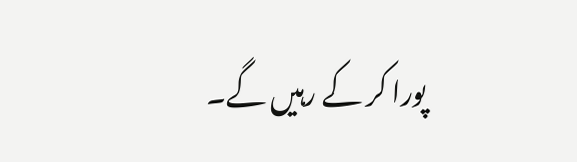پورا کر کے رہیں گے۔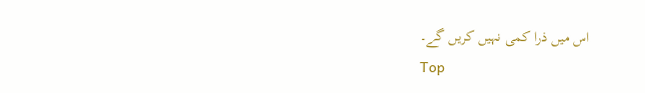اس میں ذرا کمی نہیں کریں گے۔
Top